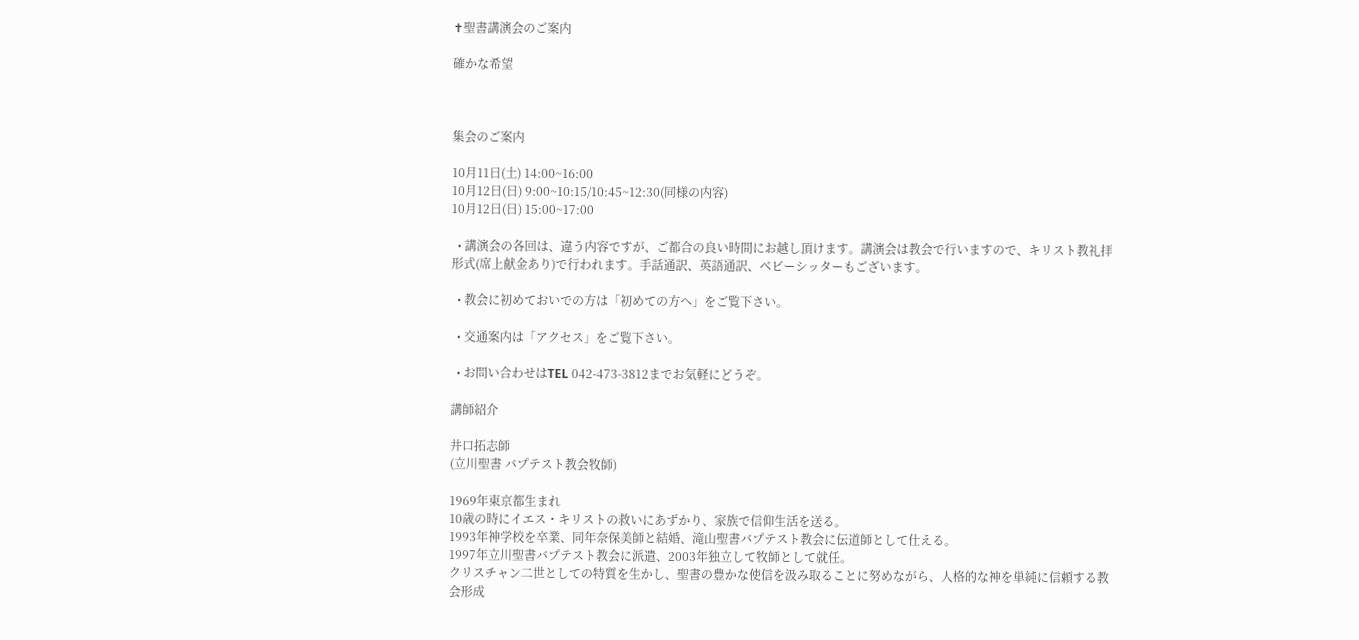✝聖書講演会のご案内

確かな希望



集会のご案内

10月11日(土) 14:00~16:00
10月12日(日) 9:00~10:15/10:45~12:30(同様の内容)
10月12日(日) 15:00~17:00

  • 講演会の各回は、違う内容ですが、ご都合の良い時間にお越し頂けます。講演会は教会で行いますので、キリスト教礼拝形式(席上献金あり)で行われます。手話通訳、英語通訳、ベビーシッターもございます。

  • 教会に初めておいでの方は「初めての方へ」をご覧下さい。

  • 交通案内は「アクセス」をご覧下さい。

  • お問い合わせはTEL 042-473-3812までお気軽にどうぞ。

講師紹介

井口拓志師
(立川聖書 バプテスト教会牧師)

1969年東京都生まれ
10歳の時にイエス・キリストの救いにあずかり、家族で信仰生活を送る。
1993年神学校を卒業、同年奈保美師と結婚、滝山聖書バプテスト教会に伝道師として仕える。
1997年立川聖書バプテスト教会に派遣、2003年独立して牧師として就任。
クリスチャン二世としての特質を生かし、聖書の豊かな使信を汲み取ることに努めながら、人格的な神を単純に信頼する教会形成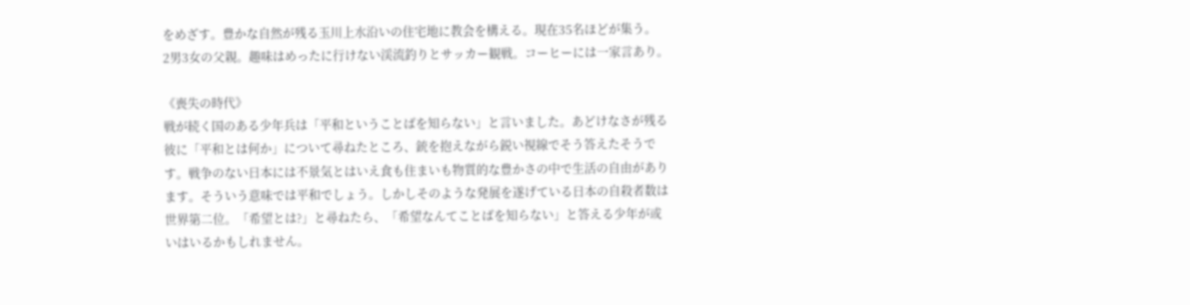をめざす。豊かな自然が残る玉川上水沿いの住宅地に教会を構える。現在35名ほどが集う。
2男3女の父親。趣味はめったに行けない渓流釣りとサッカー観戦。コーヒーには一家言あり。

《喪失の時代》
戦が続く国のある少年兵は「平和ということばを知らない」と言いました。あどけなさが残る彼に「平和とは何か」について尋ねたところ、銃を抱えながら鋭い視線でそう答えたそうです。戦争のない日本には不景気とはいえ食も住まいも物質的な豊かさの中で生活の自由があります。そういう意味では平和でしょう。しかしそのような発展を遂げている日本の自殺者数は世界第二位。「希望とは?」と尋ねたら、「希望なんてことばを知らない」と答える少年が或いはいるかもしれません。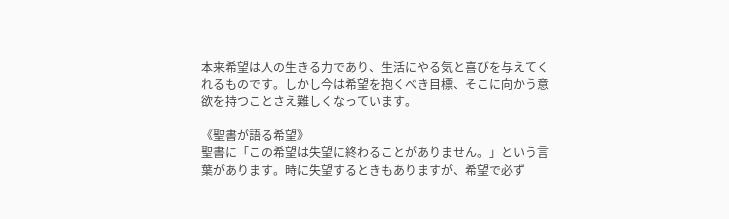本来希望は人の生きる力であり、生活にやる気と喜びを与えてくれるものです。しかし今は希望を抱くべき目標、そこに向かう意欲を持つことさえ難しくなっています。

《聖書が語る希望》
聖書に「この希望は失望に終わることがありません。」という言葉があります。時に失望するときもありますが、希望で必ず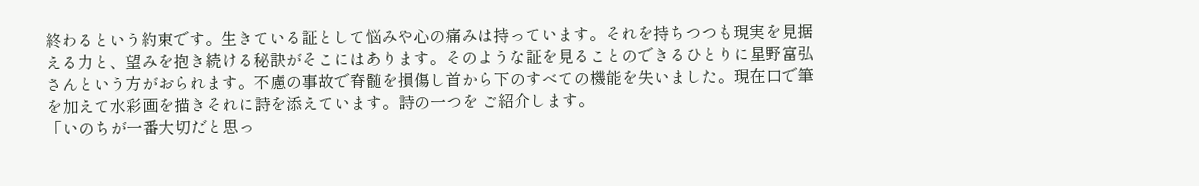終わるという約束です。生きている証として悩みや心の痛みは持っています。それを持ちつつも現実を見据える力と、望みを抱き続ける秘訣がそこにはあります。そのような証を見ることのできるひとりに星野富弘さんという方がおられます。不慮の事故で脊髄を損傷し首から下のすべての機能を失いました。現在口で筆を加えて水彩画を描きそれに詩を添えています。詩の一つを ご紹介します。
「いのちが一番大切だと思っ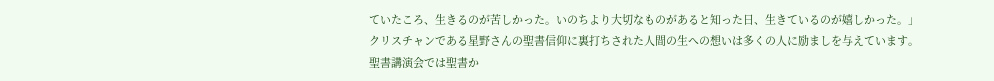ていたころ、生きるのが苦しかった。いのちより大切なものがあると知った日、生きているのが嬉しかった。」
クリスチャンである星野さんの聖書信仰に裏打ちされた人間の生への想いは多くの人に励ましを与えています。
聖書講演会では聖書か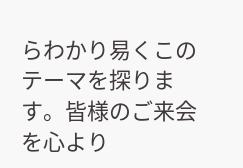らわかり易くこのテーマを探ります。皆様のご来会を心より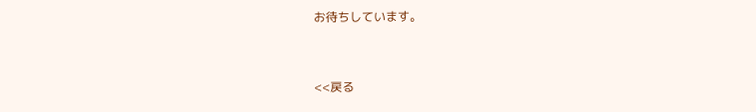お待ちしています。



<<戻る